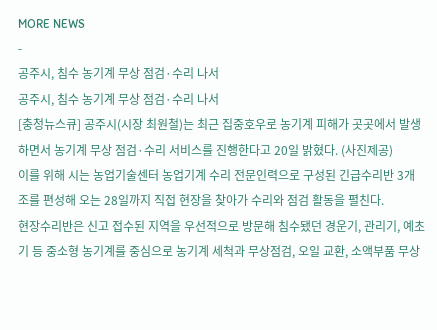MORE NEWS
-
공주시, 침수 농기계 무상 점검·수리 나서
공주시, 침수 농기계 무상 점검·수리 나서
[충청뉴스큐] 공주시(시장 최원철)는 최근 집중호우로 농기계 피해가 곳곳에서 발생하면서 농기계 무상 점검·수리 서비스를 진행한다고 20일 밝혔다. (사진제공)
이를 위해 시는 농업기술센터 농업기계 수리 전문인력으로 구성된 긴급수리반 3개조를 편성해 오는 28일까지 직접 현장을 찾아가 수리와 점검 활동을 펼친다.
현장수리반은 신고 접수된 지역을 우선적으로 방문해 침수됐던 경운기, 관리기, 예초기 등 중소형 농기계를 중심으로 농기계 세척과 무상점검, 오일 교환, 소액부품 무상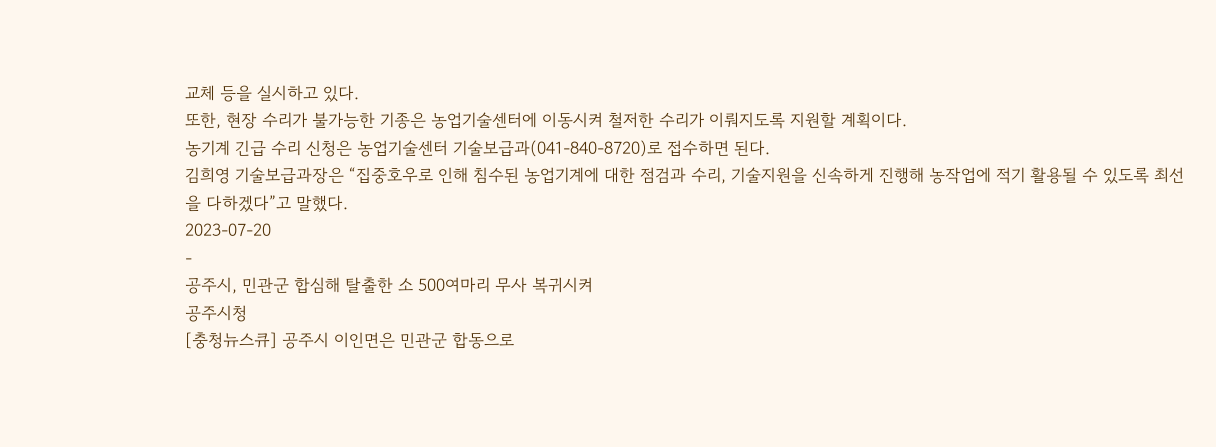교체 등을 실시하고 있다.
또한, 현장 수리가 불가능한 기종은 농업기술센터에 이동시켜 철저한 수리가 이뤄지도록 지원할 계획이다.
농기계 긴급 수리 신청은 농업기술센터 기술보급과(041-840-8720)로 접수하면 된다.
김희영 기술보급과장은 “집중호우로 인해 침수된 농업기계에 대한 점검과 수리, 기술지원을 신속하게 진행해 농작업에 적기 활용될 수 있도록 최선을 다하겠다”고 말했다.
2023-07-20
-
공주시, 민관군 합심해 탈출한 소 500여마리 무사 복귀시켜
공주시청
[충청뉴스큐] 공주시 이인면은 민관군 합동으로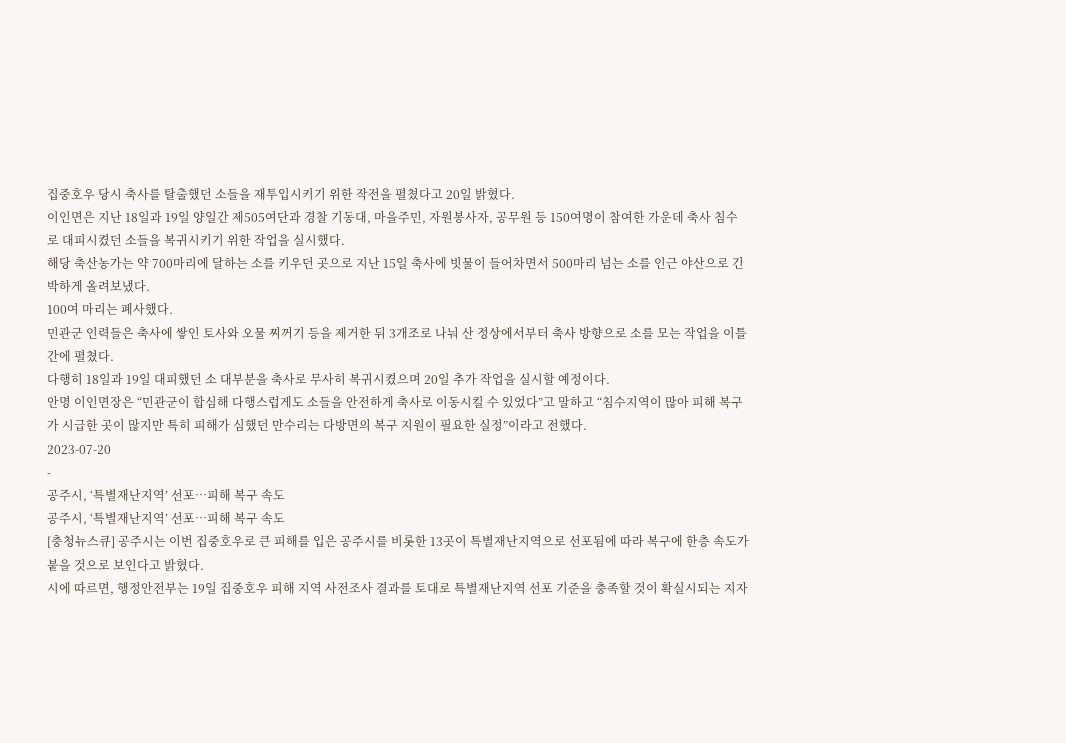집중호우 당시 축사를 탈출했던 소들을 재투입시키기 위한 작전을 펼쳤다고 20일 밝혔다.
이인면은 지난 18일과 19일 양일간 제505여단과 경찰 기동대, 마을주민, 자원봉사자, 공무원 등 150여명이 참여한 가운데 축사 침수로 대피시켰던 소들을 복귀시키기 위한 작업을 실시했다.
해당 축산농가는 약 700마리에 달하는 소를 키우던 곳으로 지난 15일 축사에 빗물이 들어차면서 500마리 넘는 소를 인근 야산으로 긴박하게 올려보냈다.
100여 마리는 폐사했다.
민관군 인력들은 축사에 쌓인 토사와 오물 찌꺼기 등을 제거한 뒤 3개조로 나눠 산 정상에서부터 축사 방향으로 소를 모는 작업을 이틀간에 펼쳤다.
다행히 18일과 19일 대피했던 소 대부분을 축사로 무사히 복귀시켰으며 20일 추가 작업을 실시할 예정이다.
안명 이인면장은 “민관군이 합심해 다행스럽게도 소들을 안전하게 축사로 이동시킬 수 있었다”고 말하고 “침수지역이 많아 피해 복구가 시급한 곳이 많지만 특히 피해가 심했던 만수리는 다방면의 복구 지원이 필요한 실정”이라고 전했다.
2023-07-20
-
공주시, ‘특별재난지역’ 선포…피해 복구 속도
공주시, ‘특별재난지역’ 선포…피해 복구 속도
[충청뉴스큐] 공주시는 이번 집중호우로 큰 피해를 입은 공주시를 비롯한 13곳이 특별재난지역으로 선포됨에 따라 복구에 한층 속도가 붙을 것으로 보인다고 밝혔다.
시에 따르면, 행정안전부는 19일 집중호우 피해 지역 사전조사 결과를 토대로 특별재난지역 선포 기준을 충족할 것이 확실시되는 지자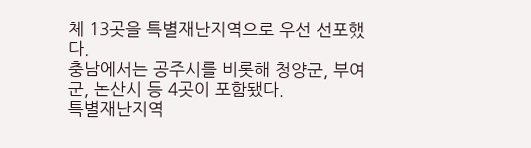체 13곳을 특별재난지역으로 우선 선포했다.
충남에서는 공주시를 비롯해 청양군, 부여군, 논산시 등 4곳이 포함됐다.
특별재난지역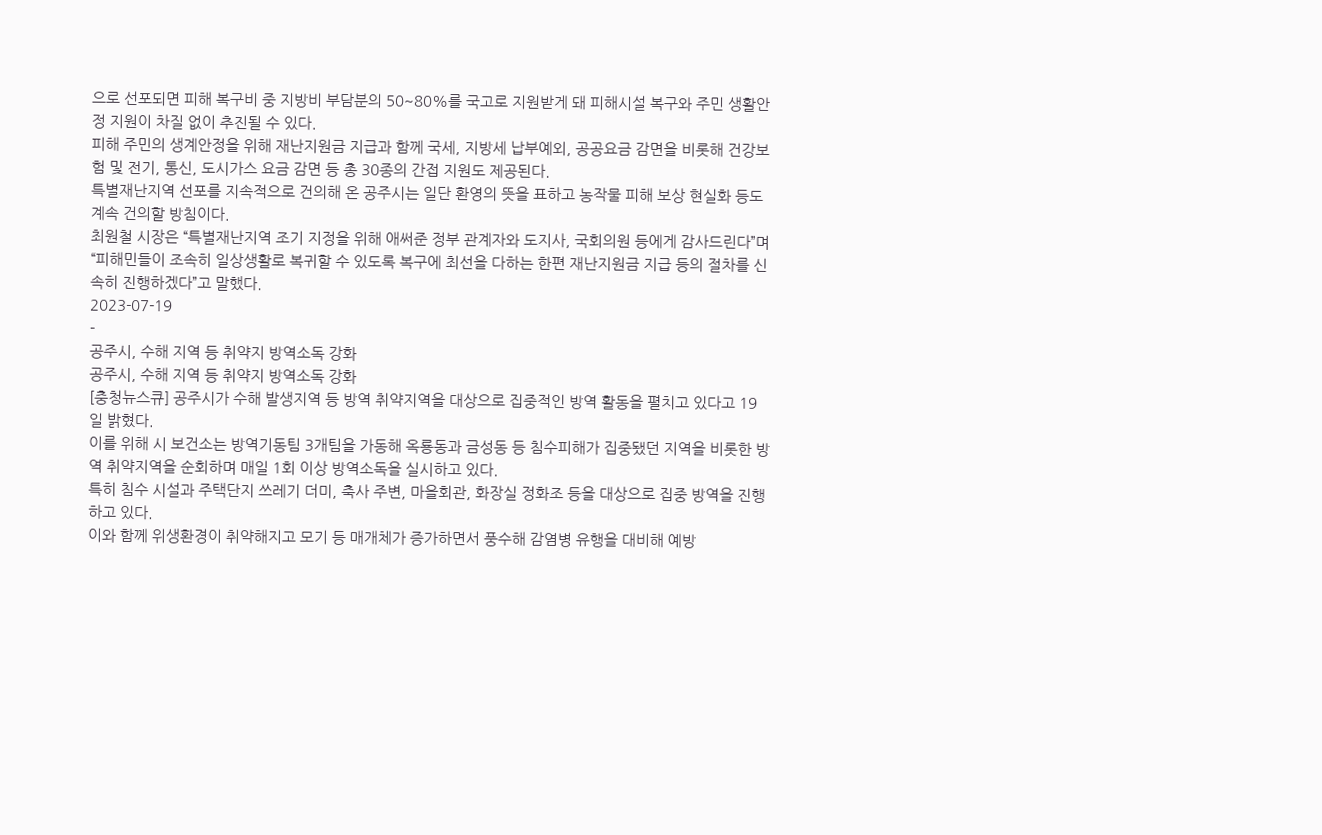으로 선포되면 피해 복구비 중 지방비 부담분의 50~80%를 국고로 지원받게 돼 피해시설 복구와 주민 생활안정 지원이 차질 없이 추진될 수 있다.
피해 주민의 생계안정을 위해 재난지원금 지급과 함께 국세, 지방세 납부예외, 공공요금 감면을 비롯해 건강보험 및 전기, 통신, 도시가스 요금 감면 등 총 30종의 간접 지원도 제공된다.
특별재난지역 선포를 지속적으로 건의해 온 공주시는 일단 환영의 뜻을 표하고 농작물 피해 보상 현실화 등도 계속 건의할 방침이다.
최원철 시장은 “특별재난지역 조기 지정을 위해 애써준 정부 관계자와 도지사, 국회의원 등에게 감사드린다”며 “피해민들이 조속히 일상생활로 복귀할 수 있도록 복구에 최선을 다하는 한편 재난지원금 지급 등의 절차를 신속히 진행하겠다”고 말했다.
2023-07-19
-
공주시, 수해 지역 등 취약지 방역소독 강화
공주시, 수해 지역 등 취약지 방역소독 강화
[충청뉴스큐] 공주시가 수해 발생지역 등 방역 취약지역을 대상으로 집중적인 방역 활동을 펼치고 있다고 19일 밝혔다.
이를 위해 시 보건소는 방역기동팀 3개팀을 가동해 옥룡동과 금성동 등 침수피해가 집중됐던 지역을 비롯한 방역 취약지역을 순회하며 매일 1회 이상 방역소독을 실시하고 있다.
특히 침수 시설과 주택단지 쓰레기 더미, 축사 주변, 마을회관, 화장실 정화조 등을 대상으로 집중 방역을 진행하고 있다.
이와 함께 위생환경이 취약해지고 모기 등 매개체가 증가하면서 풍수해 감염병 유행을 대비해 예방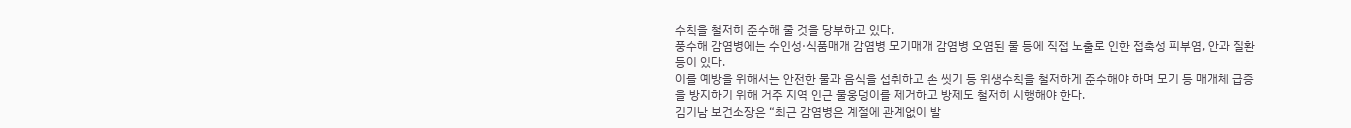수칙을 철저히 준수해 줄 것을 당부하고 있다.
풍수해 감염병에는 수인성·식품매개 감염병 모기매개 감염병 오염된 물 등에 직접 노출로 인한 접촉성 피부염, 안과 질환 등이 있다.
이를 예방을 위해서는 안전한 물과 음식을 섭취하고 손 씻기 등 위생수칙을 철저하게 준수해야 하며 모기 등 매개체 급증을 방지하기 위해 거주 지역 인근 물웅덩이를 제거하고 방제도 철저히 시행해야 한다.
김기남 보건소장은 “최근 감염병은 계절에 관계없이 발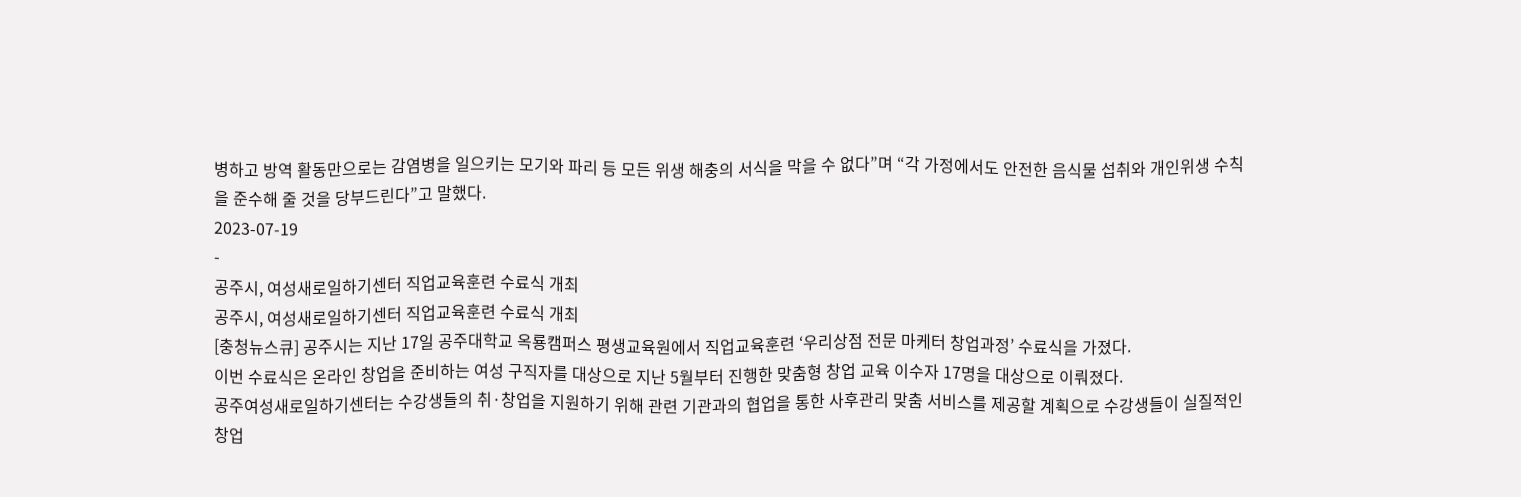병하고 방역 활동만으로는 감염병을 일으키는 모기와 파리 등 모든 위생 해충의 서식을 막을 수 없다”며 “각 가정에서도 안전한 음식물 섭취와 개인위생 수칙을 준수해 줄 것을 당부드린다”고 말했다.
2023-07-19
-
공주시, 여성새로일하기센터 직업교육훈련 수료식 개최
공주시, 여성새로일하기센터 직업교육훈련 수료식 개최
[충청뉴스큐] 공주시는 지난 17일 공주대학교 옥룡캠퍼스 평생교육원에서 직업교육훈련 ‘우리상점 전문 마케터 창업과정’ 수료식을 가졌다.
이번 수료식은 온라인 창업을 준비하는 여성 구직자를 대상으로 지난 5월부터 진행한 맞춤형 창업 교육 이수자 17명을 대상으로 이뤄졌다.
공주여성새로일하기센터는 수강생들의 취·창업을 지원하기 위해 관련 기관과의 협업을 통한 사후관리 맞춤 서비스를 제공할 계획으로 수강생들이 실질적인 창업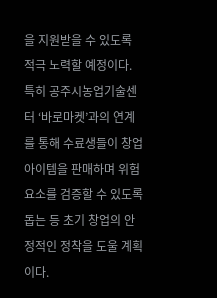을 지원받을 수 있도록 적극 노력할 예정이다.
특히 공주시농업기술센터 ‘바로마켓’과의 연계를 통해 수료생들이 창업 아이템을 판매하며 위험 요소를 검증할 수 있도록 돕는 등 초기 창업의 안정적인 정착을 도울 계획이다.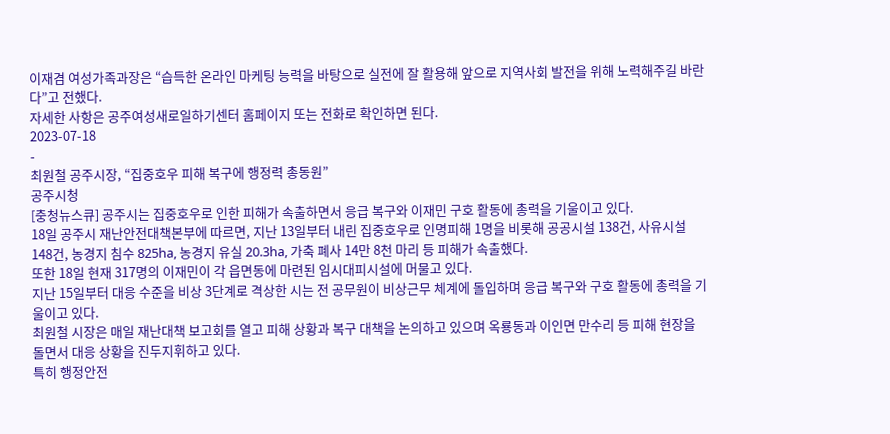이재겸 여성가족과장은 “습득한 온라인 마케팅 능력을 바탕으로 실전에 잘 활용해 앞으로 지역사회 발전을 위해 노력해주길 바란다”고 전했다.
자세한 사항은 공주여성새로일하기센터 홈페이지 또는 전화로 확인하면 된다.
2023-07-18
-
최원철 공주시장, “집중호우 피해 복구에 행정력 총동원”
공주시청
[충청뉴스큐] 공주시는 집중호우로 인한 피해가 속출하면서 응급 복구와 이재민 구호 활동에 총력을 기울이고 있다.
18일 공주시 재난안전대책본부에 따르면, 지난 13일부터 내린 집중호우로 인명피해 1명을 비롯해 공공시설 138건, 사유시설 148건, 농경지 침수 825ha, 농경지 유실 20.3ha, 가축 폐사 14만 8천 마리 등 피해가 속출했다.
또한 18일 현재 317명의 이재민이 각 읍면동에 마련된 임시대피시설에 머물고 있다.
지난 15일부터 대응 수준을 비상 3단계로 격상한 시는 전 공무원이 비상근무 체계에 돌입하며 응급 복구와 구호 활동에 총력을 기울이고 있다.
최원철 시장은 매일 재난대책 보고회를 열고 피해 상황과 복구 대책을 논의하고 있으며 옥룡동과 이인면 만수리 등 피해 현장을 돌면서 대응 상황을 진두지휘하고 있다.
특히 행정안전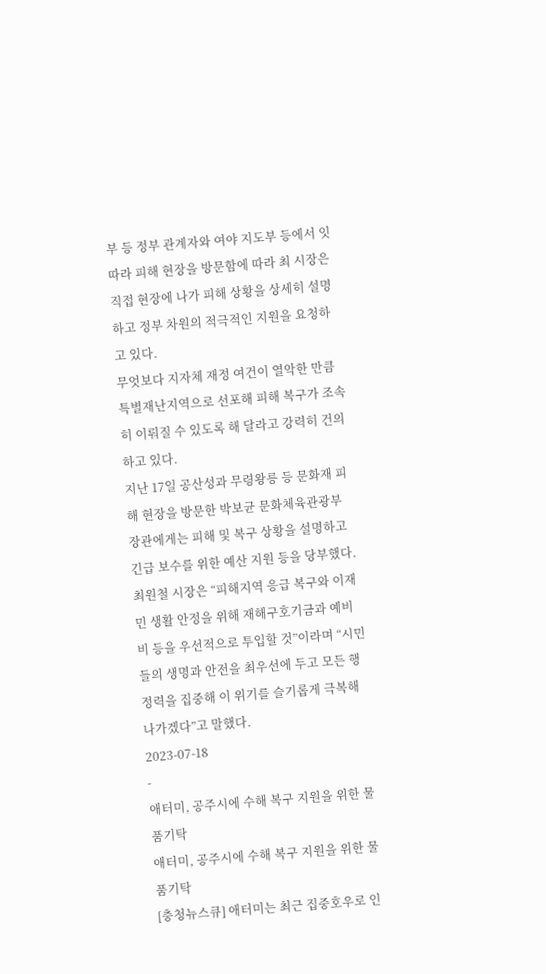부 등 정부 관계자와 여야 지도부 등에서 잇따라 피해 현장을 방문함에 따라 최 시장은 직접 현장에 나가 피해 상황을 상세히 설명하고 정부 차원의 적극적인 지원을 요청하고 있다.
무엇보다 지자체 재정 여건이 열악한 만큼 특별재난지역으로 선포해 피해 복구가 조속히 이뤄질 수 있도록 해 달라고 강력히 건의하고 있다.
지난 17일 공산성과 무령왕릉 등 문화재 피해 현장을 방문한 박보균 문화체육관광부 장관에게는 피해 및 복구 상황을 설명하고 긴급 보수를 위한 예산 지원 등을 당부했다.
최원철 시장은 “피해지역 응급 복구와 이재민 생활 안정을 위해 재해구호기금과 예비비 등을 우선적으로 투입할 것”이라며 “시민들의 생명과 안전을 최우선에 두고 모든 행정력을 집중해 이 위기를 슬기롭게 극복해 나가겠다”고 말했다.
2023-07-18
-
애터미, 공주시에 수해 복구 지원을 위한 물품기탁
애터미, 공주시에 수해 복구 지원을 위한 물품기탁
[충청뉴스큐] 애터미는 최근 집중호우로 인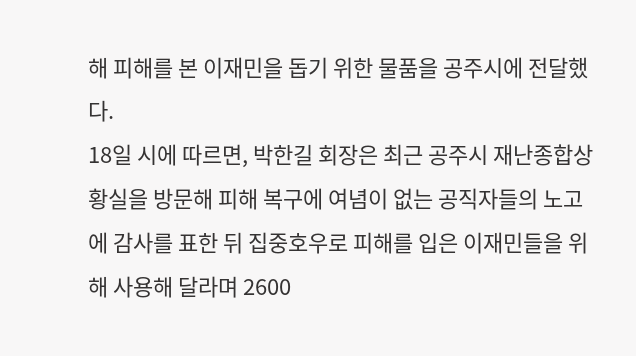해 피해를 본 이재민을 돕기 위한 물품을 공주시에 전달했다.
18일 시에 따르면, 박한길 회장은 최근 공주시 재난종합상황실을 방문해 피해 복구에 여념이 없는 공직자들의 노고에 감사를 표한 뒤 집중호우로 피해를 입은 이재민들을 위해 사용해 달라며 2600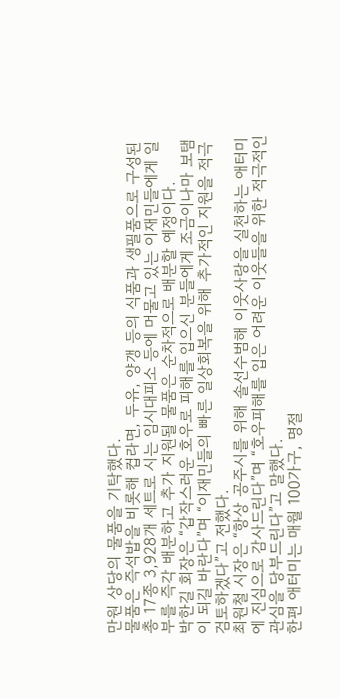만원 상당의 물품을 기탁했다.
물품은 즉석밥을 비롯해 컵라면, 두유, 양갱 등의 식품과 생필품으로 구성된 총 17종 3,928개 세트로 시는 임시대피소 등에 머물고 있는 이재민들에게 일부를 즉각 배분하고 추가 지원될 물품은 순차적으로 배분할 예정이다.
박한길 회장은 “갑작스러운 호우로 피해를 입으신 분들에게 조금이나마 보탬이 되길 바란다”며 “이재민들의 빠른 일상회복을 위해 추가적인 지원을 적극 검토하겠다”고 전했다.
최원철 시장은 “항상 공주시를 위해 솔선수범해 이웃사랑을 실천하는 애터미에 진심으로 감사드린다”며 “호우피해를 입은 어려운 이웃들을 위한 적극적인 관심을 당부드린다”고 말했다.
한편 애터미는 매월 100가구, 명절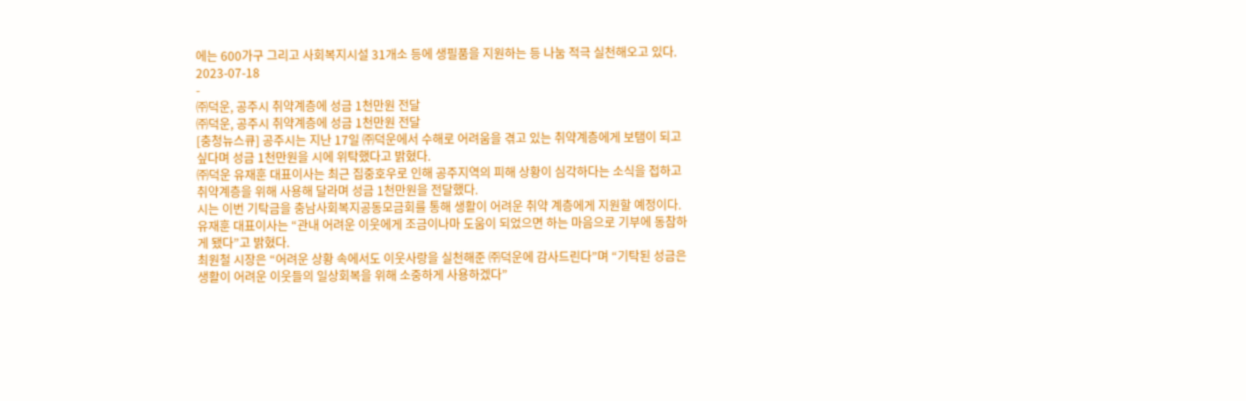에는 600가구 그리고 사회복지시설 31개소 등에 생필품을 지원하는 등 나눔 적극 실천해오고 있다.
2023-07-18
-
㈜덕운, 공주시 취약계층에 성금 1천만원 전달
㈜덕운, 공주시 취약계층에 성금 1천만원 전달
[충청뉴스큐] 공주시는 지난 17일 ㈜덕운에서 수해로 어려움을 겪고 있는 취약계층에게 보탬이 되고 싶다며 성금 1천만원을 시에 위탁했다고 밝혔다.
㈜덕운 유재훈 대표이사는 최근 집중호우로 인해 공주지역의 피해 상황이 심각하다는 소식을 접하고 취약계층을 위해 사용해 달라며 성금 1천만원을 전달했다.
시는 이번 기탁금을 충남사회복지공동모금회를 통해 생활이 어려운 취약 계층에게 지원할 예정이다.
유재훈 대표이사는 “관내 어려운 이웃에게 조금이나마 도움이 되었으면 하는 마음으로 기부에 동참하게 됐다”고 밝혔다.
최원철 시장은 “어려운 상황 속에서도 이웃사랑을 실천해준 ㈜덕운에 감사드린다”며 “기탁된 성금은 생활이 어려운 이웃들의 일상회복을 위해 소중하게 사용하겠다”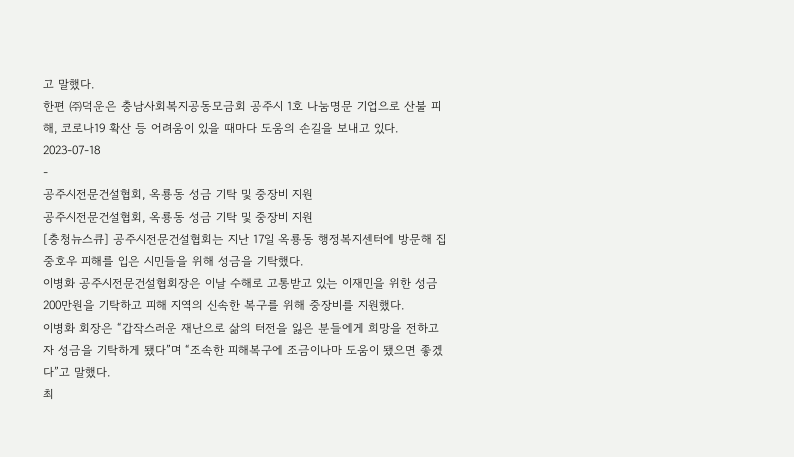고 말했다.
한편 ㈜덕운은 충남사회복지공동모금회 공주시 1호 나눔명문 기업으로 산불 피해, 코로나19 확산 등 어려움이 있을 때마다 도움의 손길을 보내고 있다.
2023-07-18
-
공주시전문건설협회, 옥룡동 성금 기탁 및 중장비 지원
공주시전문건설협회, 옥룡동 성금 기탁 및 중장비 지원
[충청뉴스큐] 공주시전문건설협회는 지난 17일 옥룡동 행정복지센터에 방문해 집중호우 피해를 입은 시민들을 위해 성금을 기탁했다.
이병화 공주시전문건설협회장은 이날 수해로 고통받고 있는 이재민을 위한 성금 200만원을 기탁하고 피해 지역의 신속한 복구를 위해 중장비를 지원했다.
이병화 회장은 “갑작스러운 재난으로 삶의 터전을 잃은 분들에게 희망을 전하고자 성금을 기탁하게 됐다”며 “조속한 피해복구에 조금이나마 도움이 됐으면 좋겠다”고 말했다.
최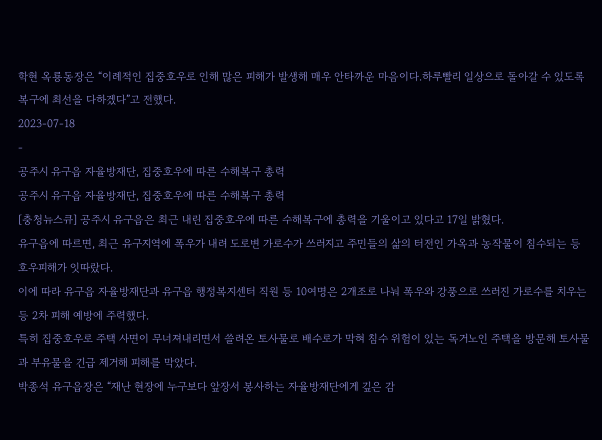학현 옥룡동장은 “이례적인 집중호우로 인해 많은 피해가 발생해 매우 안타까운 마음이다.하루빨리 일상으로 돌아갈 수 있도록 복구에 최선을 다하겠다”고 전했다.
2023-07-18
-
공주시 유구읍 자율방재단, 집중호우에 따른 수해복구 총력
공주시 유구읍 자율방재단, 집중호우에 따른 수해복구 총력
[충청뉴스큐] 공주시 유구읍은 최근 내린 집중호우에 따른 수해복구에 총력을 기울이고 있다고 17일 밝혔다.
유구읍에 따르면, 최근 유구지역에 폭우가 내려 도로변 가로수가 쓰러지고 주민들의 삶의 터전인 가옥과 농작물이 침수되는 등 호우피해가 잇따랐다.
이에 따라 유구읍 자율방재단과 유구읍 행정복지센터 직원 등 10여명은 2개조로 나눠 폭우와 강풍으로 쓰러진 가로수를 치우는 등 2차 피해 예방에 주력했다.
특히 집중호우로 주택 사면이 무너져내리면서 쓸려온 토사물로 배수로가 막혀 침수 위험이 있는 독거노인 주택을 방문해 토사물과 부유물을 긴급 제거해 피해를 막았다.
박종석 유구읍장은 “재난 현장에 누구보다 앞장서 봉사하는 자율방재단에게 깊은 감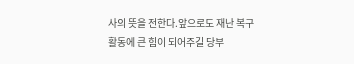사의 뜻을 전한다.앞으로도 재난 복구 활동에 큰 힘이 되어주길 당부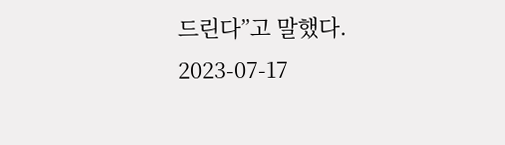드린다”고 말했다.
2023-07-17